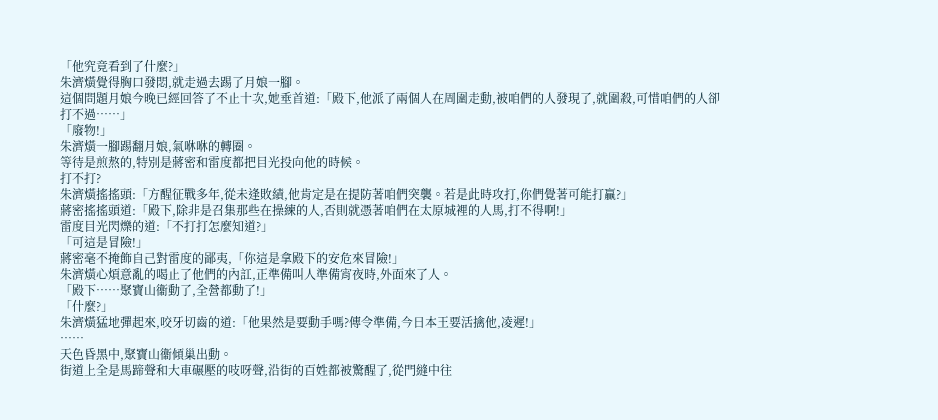「他究竟看到了什麼?」
朱濟熿覺得胸口發悶,就走過去踢了月娘一腳。
這個問題月娘今晚已經回答了不止十次,她垂首道:「殿下,他派了兩個人在周圍走動,被咱們的人發現了,就圍殺,可惜咱們的人卻打不過……」
「廢物!」
朱濟熿一腳踢翻月娘,氣咻咻的轉圈。
等待是煎熬的,特別是蔣密和雷度都把目光投向他的時候。
打不打?
朱濟熿搖搖頭:「方醒征戰多年,從未逢敗績,他肯定是在提防著咱們突襲。若是此時攻打,你們覺著可能打贏?」
蔣密搖搖頭道:「殿下,除非是召集那些在操練的人,否則就憑著咱們在太原城裡的人馬,打不得啊!」
雷度目光閃爍的道:「不打打怎麼知道?」
「可這是冒險!」
蔣密毫不掩飾自己對雷度的鄙夷,「你這是拿殿下的安危來冒險!」
朱濟熿心煩意亂的喝止了他們的內訌,正準備叫人準備宵夜時,外面來了人。
「殿下……聚寶山衞動了,全營都動了!」
「什麼?」
朱濟熿猛地彈起來,咬牙切齒的道:「他果然是要動手嗎?傳令準備,今日本王要活擒他,凌遲!」
……
天色昏黑中,聚寶山衞傾巢出動。
街道上全是馬蹄聲和大車碾壓的吱呀聲,沿街的百姓都被驚醒了,從門縫中往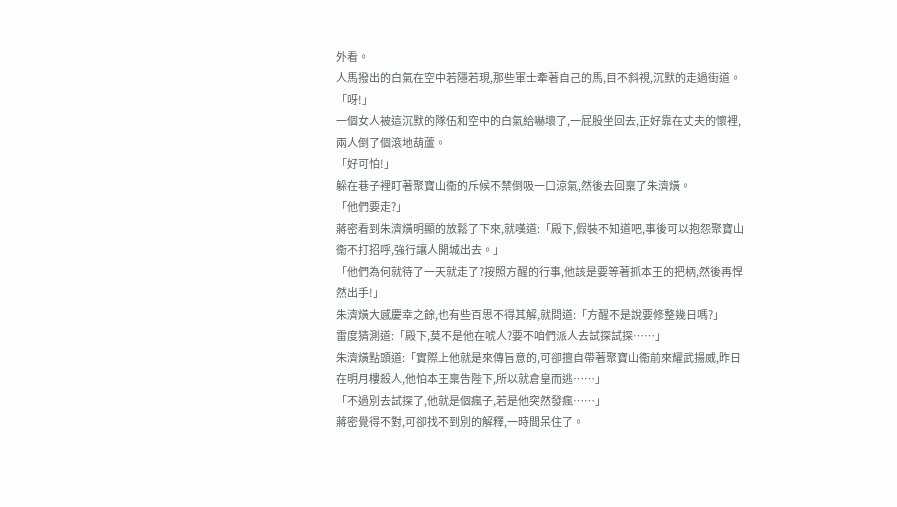外看。
人馬撥出的白氣在空中若隱若現,那些軍士牽著自己的馬,目不斜視,沉默的走過街道。
「呀!」
一個女人被這沉默的隊伍和空中的白氣給嚇壞了,一屁股坐回去,正好靠在丈夫的懷裡,兩人倒了個滾地葫蘆。
「好可怕!」
躲在巷子裡盯著聚寶山衞的斥候不禁倒吸一口涼氣,然後去回稟了朱濟熿。
「他們要走?」
蔣密看到朱濟熿明顯的放鬆了下來,就嘆道:「殿下,假裝不知道吧,事後可以抱怨聚寶山衞不打招呼,強行讓人開城出去。」
「他們為何就待了一天就走了?按照方醒的行事,他該是要等著抓本王的把柄,然後再悍然出手!」
朱濟熿大感慶幸之餘,也有些百思不得其解,就問道:「方醒不是說要修整幾日嗎?」
雷度猜測道:「殿下,莫不是他在唬人?要不咱們派人去試探試探……」
朱濟熿點頭道:「實際上他就是來傳旨意的,可卻擅自帶著聚寶山衞前來耀武揚威,昨日在明月樓殺人,他怕本王稟告陛下,所以就倉皇而逃……」
「不過別去試探了,他就是個瘋子,若是他突然發瘋……」
蔣密覺得不對,可卻找不到別的解釋,一時間呆住了。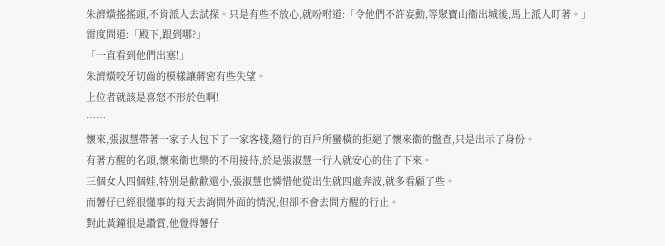朱濟熿搖搖頭,不肯派人去試探。只是有些不放心,就吩咐道:「令他們不許妄動,等聚寶山衞出城後,馬上派人盯著。」
雷度問道:「殿下,跟到哪?」
「一直看到他們出塞!」
朱濟熿咬牙切齒的模樣讓蔣密有些失望。
上位者就該是喜怒不形於色啊!
……
懷來,張淑慧帶著一家子人包下了一家客棧,隨行的百戶所蠻橫的拒絕了懷來衞的盤查,只是出示了身份。
有著方醒的名頭,懷來衞也樂的不用接待,於是張淑慧一行人就安心的住了下來。
三個女人四個娃,特別是歡歡還小,張淑慧也憐惜他從出生就四處奔波,就多看顧了些。
而薯仔已經很懂事的每天去詢問外面的情況,但卻不會去問方醒的行止。
對此黃鐘很是讚賞,他覺得薯仔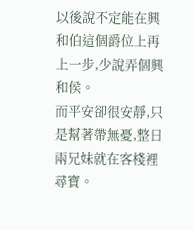以後說不定能在興和伯這個爵位上再上一步,少說弄個興和侯。
而平安卻很安靜,只是幫著帶無憂,整日兩兄妹就在客棧裡尋寶。